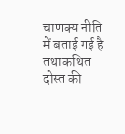चाणक्य नीति में बताई गई है तथाकथित दोस्त की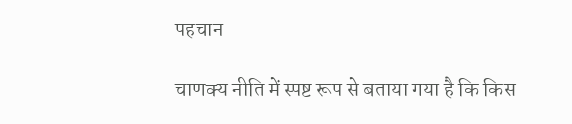पहचान

चाणक्य नीति में स्पष्ट रूप से बताया गया है कि किस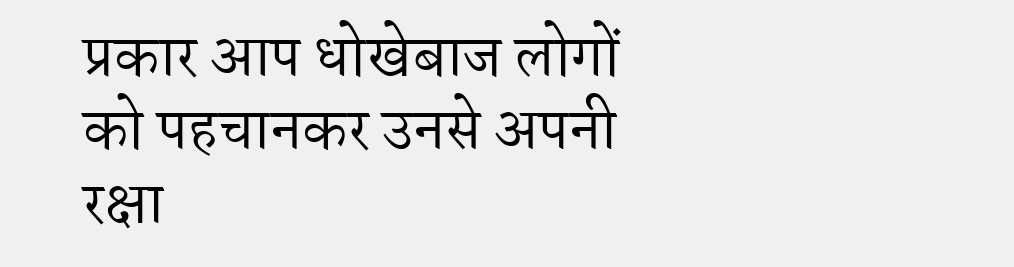प्रकार आप धोखेबाज लोगों को पहचानकर उनसे अपनी रक्षा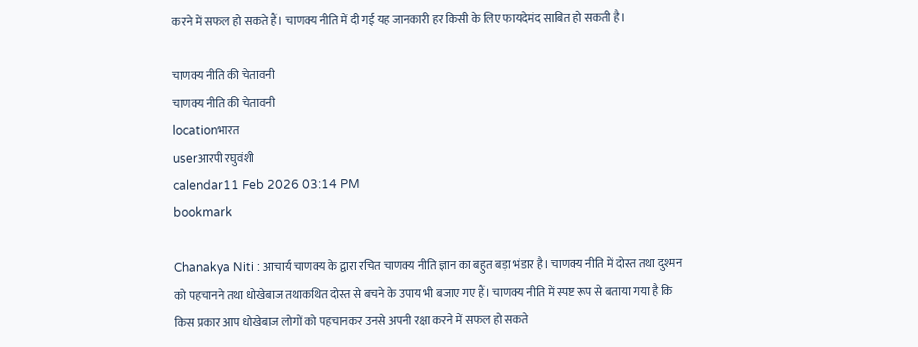करने में सफल हो सकते हैं। चाणक्य नीति में दी गई यह जानकारी हर किसी के लिए फायदेमंद साबित हो सकती है।

चाणक्य नीति की चेतावनी
चाणक्य नीति की चेतावनी
locationभारत
userआरपी रघुवंशी
calendar11 Feb 2026 03:14 PM
bookmark

Chanakya Niti : आचार्य चाणक्य के द्वारा रचित चाणक्य नीति ज्ञान का बहुत बड़ा भंडार है। चाणक्य नीति में दोस्त तथा दुश्मन को पहचानने तथा धोखेबाज तथाकथित दोस्त से बचने के उपाय भी बजाए गए हैं। चाणक्य नीति में स्पष्ट रूप से बताया गया है कि किस प्रकार आप धोखेबाज लोगों को पहचानकर उनसे अपनी रक्षा करने में सफल हो सकते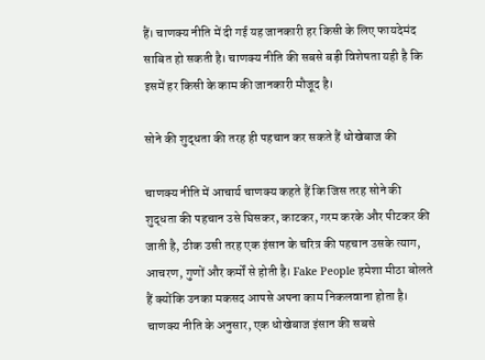हैं। चाणक्य नीति में दी गई यह जानकारी हर किसी के लिए फायदेमंद साबित हो सकती है। चाणक्य नीति की सबसे बड़ी विशेषता यही है कि इसमें हर किसी के काम की जानकारी मौजूद है।

सोने की शुद्धता की तरह ही पहचान कर सकते हैं धोखेबाज की

चाणक्य नीति में आचार्य चाणक्य कहते हैं कि जिस तरह सोने की शुद्धता की पहचान उसे घिसकर, काटकर, गरम करके और पीटकर की जाती है, ठीक उसी तरह एक इंसान के चरित्र की पहचान उसके त्याग, आचरण, गुणों और कर्मों से होती है। Fake People हमेशा मीठा बोलते हैं क्योंकि उनका मकसद आपसे अपना काम निकलवाना होता है। चाणक्य नीति के अनुसार, एक धोखेबाज इंसान की सबसे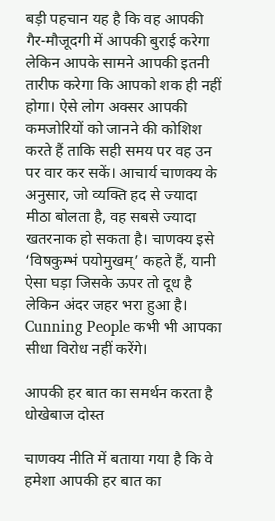बड़ी पहचान यह है कि वह आपकी गैर-मौजूदगी में आपकी बुराई करेगा लेकिन आपके सामने आपकी इतनी तारीफ करेगा कि आपको शक ही नहीं होगा। ऐसे लोग अक्सर आपकी कमजोरियों को जानने की कोशिश करते हैं ताकि सही समय पर वह उन पर वार कर सकें। आचार्य चाणक्य के अनुसार, जो व्यक्ति हद से ज्यादा मीठा बोलता है, वह सबसे ज्यादा खतरनाक हो सकता है। चाणक्य इसे ‘विषकुम्भं पयोमुखम्’ कहते हैं, यानी ऐसा घड़ा जिसके ऊपर तो दूध है लेकिन अंदर जहर भरा हुआ है। Cunning People कभी भी आपका सीधा विरोध नहीं करेंगे।

आपकी हर बात का समर्थन करता है धोखेबाज दोस्त

चाणक्य नीति में बताया गया है कि वे हमेशा आपकी हर बात का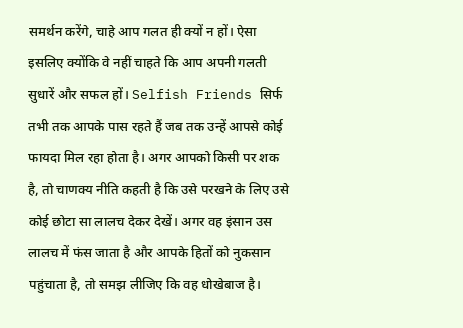समर्थन करेंगे, चाहे आप गलत ही क्यों न हों। ऐसा इसलिए क्योंकि वे नहीं चाहते कि आप अपनी गलती सुधारें और सफल हों। Selfish Friends सिर्फ तभी तक आपके पास रहते हैं जब तक उन्हें आपसे कोई फायदा मिल रहा होता है। अगर आपको किसी पर शक है, तो चाणक्य नीति कहती है कि उसे परखने के लिए उसे कोई छोटा सा लालच देकर देखें। अगर वह इंसान उस लालच में फंस जाता है और आपके हितों को नुकसान पहुंचाता है, तो समझ लीजिए कि वह धोखेबाज है।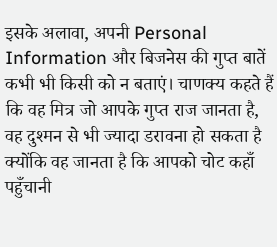इसके अलावा, अपनी Personal Information और बिजनेस की गुप्त बातें कभी भी किसी को न बताएं। चाणक्य कहते हैं कि वह मित्र जो आपके गुप्त राज जानता है, वह दुश्मन से भी ज्यादा डरावना हो सकता है क्योंकि वह जानता है कि आपको चोट कहाँ पहुँचानी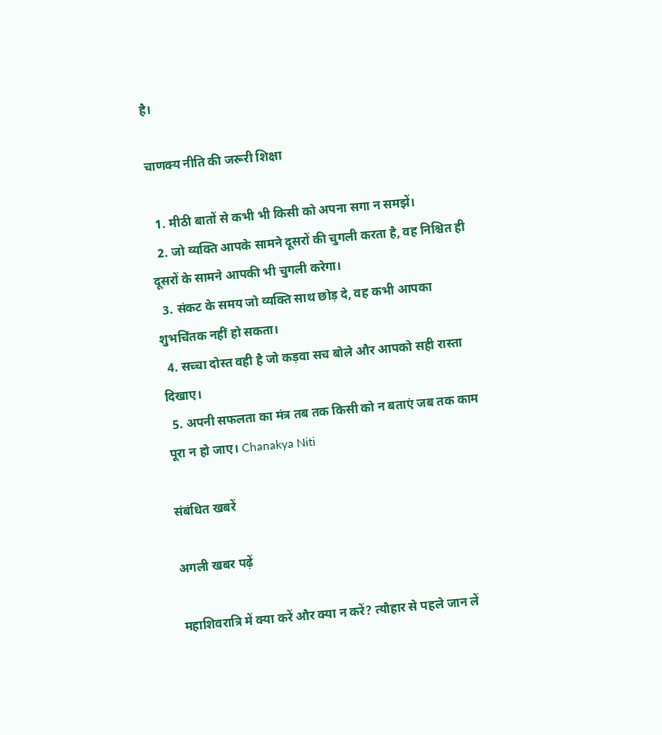है।

चाणक्य नीति की जरूरी शिक्षा

  1. मीठी बातों से कभी भी किसी को अपना सगा न समझें।
  2. जो व्यक्ति आपके सामने दूसरों की चुगली करता है, वह निश्चित ही दूसरों के सामने आपकी भी चुगली करेगा।
  3. संकट के समय जो व्यक्ति साथ छोड़ दे, वह कभी आपका शुभचिंतक नहीं हो सकता।
  4. सच्चा दोस्त वही है जो कड़वा सच बोले और आपको सही रास्ता दिखाए।
  5. अपनी सफलता का मंत्र तब तक किसी को न बताएं जब तक काम पूरा न हो जाए। Chanakya Niti

संबंधित खबरें

अगली खबर पढ़ें

महाशिवरात्रि में क्या करें और क्या न करें? त्यौहार से पहले जान लें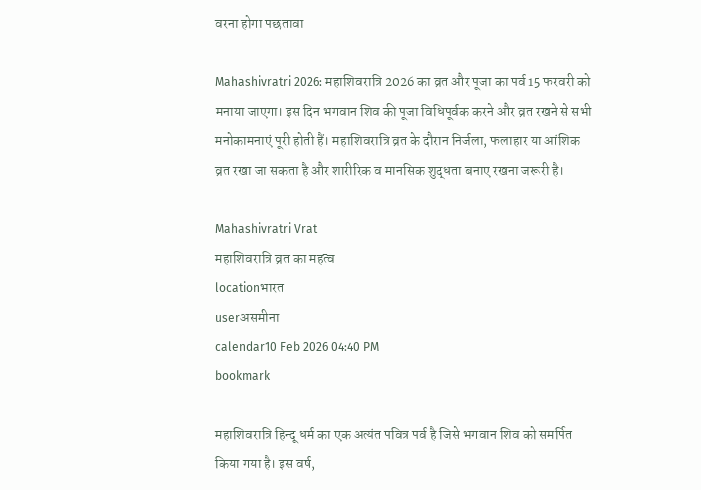वरना होगा पछतावा

Mahashivratri 2026: महाशिवरात्रि 2026 का व्रत और पूजा का पर्व 15 फरवरी को मनाया जाएगा। इस दिन भगवान शिव की पूजा विधिपूर्वक करने और व्रत रखने से सभी मनोकामनाएं पूरी होती हैं। महाशिवरात्रि व्रत के दौरान निर्जला, फलाहार या आंशिक व्रत रखा जा सकता है और शारीरिक व मानसिक शुद्धता बनाए रखना जरूरी है।

Mahashivratri Vrat
महाशिवरात्रि व्रत का महत्व
locationभारत
userअसमीना
calendar10 Feb 2026 04:40 PM
bookmark

महाशिवरात्रि हिन्दू धर्म का एक अत्यंत पवित्र पर्व है जिसे भगवान शिव को समर्पित किया गया है। इस वर्ष,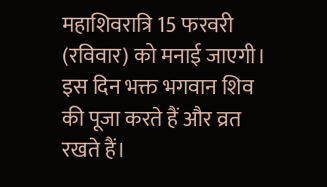महाशिवरात्रि 15 फरवरी (रविवार) को मनाई जाएगी। इस दिन भक्त भगवान शिव की पूजा करते हैं और व्रत रखते हैं।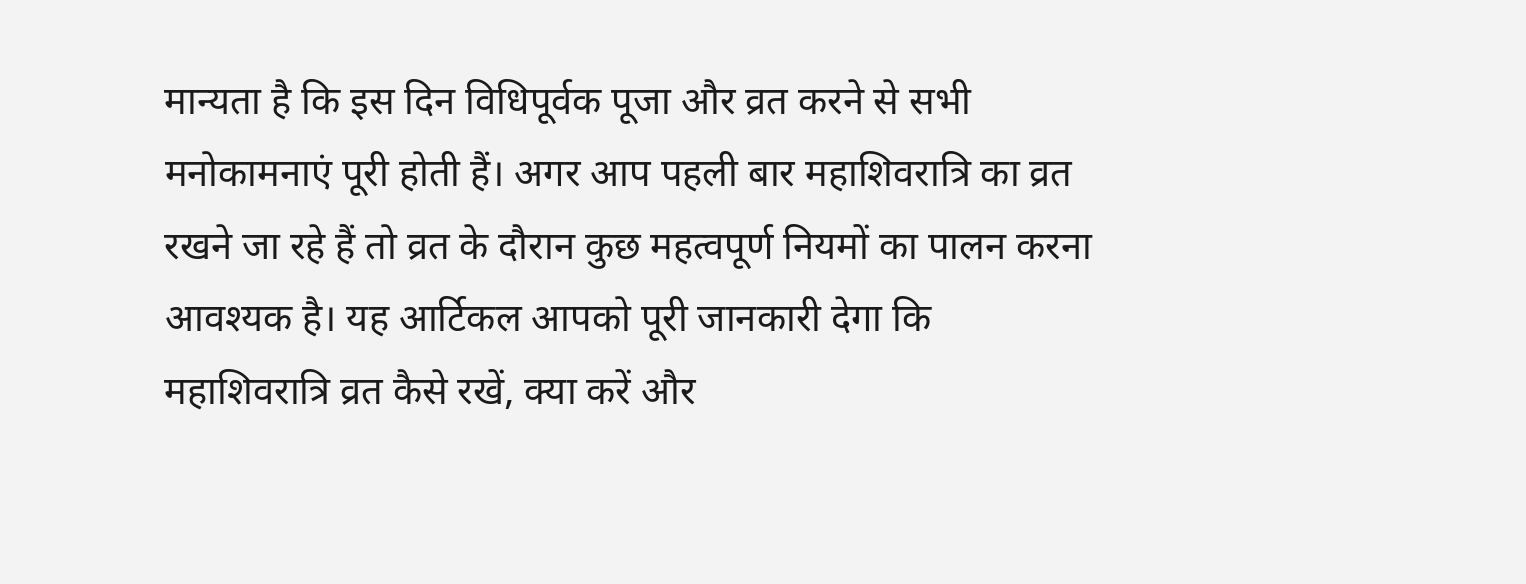मान्यता है कि इस दिन विधिपूर्वक पूजा और व्रत करने से सभी मनोकामनाएं पूरी होती हैं। अगर आप पहली बार महाशिवरात्रि का व्रत रखने जा रहे हैं तो व्रत के दौरान कुछ महत्वपूर्ण नियमों का पालन करना आवश्यक है। यह आर्टिकल आपको पूरी जानकारी देगा कि महाशिवरात्रि व्रत कैसे रखें, क्या करें और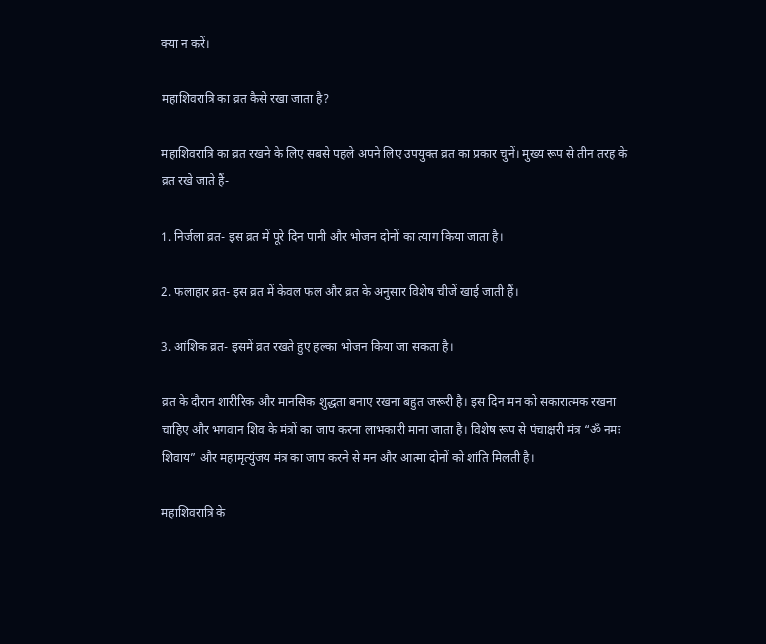क्या न करें।

महाशिवरात्रि का व्रत कैसे रखा जाता है?

महाशिवरात्रि का व्रत रखने के लिए सबसे पहले अपने लिए उपयुक्त व्रत का प्रकार चुनें। मुख्य रूप से तीन तरह के व्रत रखे जाते हैं-

1. निर्जला व्रत- इस व्रत में पूरे दिन पानी और भोजन दोनों का त्याग किया जाता है।

2. फलाहार व्रत- इस व्रत में केवल फल और व्रत के अनुसार विशेष चीजें खाई जाती हैं।

3. आंशिक व्रत- इसमें व्रत रखते हुए हल्का भोजन किया जा सकता है।

व्रत के दौरान शारीरिक और मानसिक शुद्धता बनाए रखना बहुत जरूरी है। इस दिन मन को सकारात्मक रखना चाहिए और भगवान शिव के मंत्रों का जाप करना लाभकारी माना जाता है। विशेष रूप से पंचाक्षरी मंत्र “ॐ नमः शिवाय” और महामृत्युंजय मंत्र का जाप करने से मन और आत्मा दोनों को शांति मिलती है।

महाशिवरात्रि के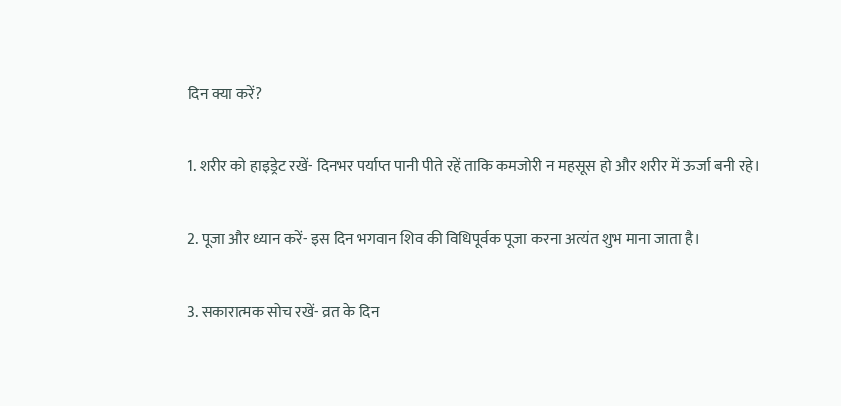दिन क्या करें?

1. शरीर को हाइड्रेट रखें- दिनभर पर्याप्त पानी पीते रहें ताकि कमजोरी न महसूस हो और शरीर में ऊर्जा बनी रहे।

2. पूजा और ध्यान करें- इस दिन भगवान शिव की विधिपूर्वक पूजा करना अत्यंत शुभ माना जाता है।

3. सकारात्मक सोच रखें- व्रत के दिन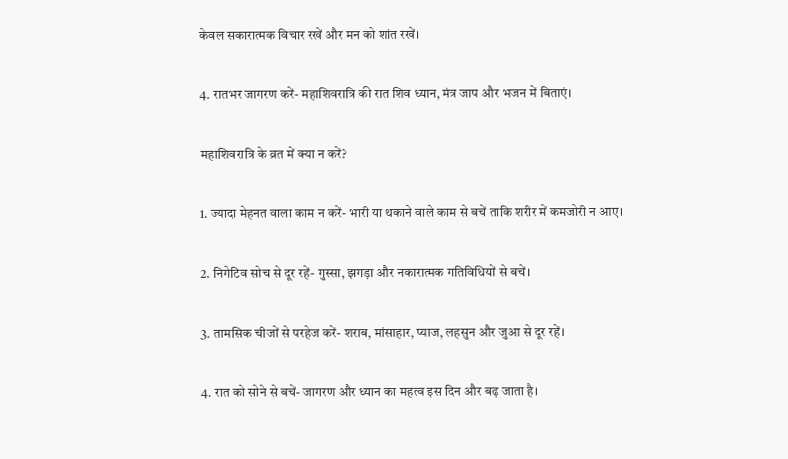केवल सकारात्मक विचार रखें और मन को शांत रखें।

4. रातभर जागरण करें- महाशिवरात्रि की रात शिव ध्यान, मंत्र जाप और भजन में बिताएं।

महाशिवरात्रि के व्रत में क्या न करें?

1. ज्यादा मेहनत वाला काम न करें- भारी या थकाने वाले काम से बचें ताकि शरीर में कमजोरी न आए।

2. निगेटिव सोच से दूर रहें- गुस्सा, झगड़ा और नकारात्मक गतिविधियों से बचें।

3. तामसिक चीजों से परहेज करें- शराब, मांसाहार, प्याज, लहसुन और जुआ से दूर रहें।

4. रात को सोने से बचें- जागरण और ध्यान का महत्व इस दिन और बढ़ जाता है।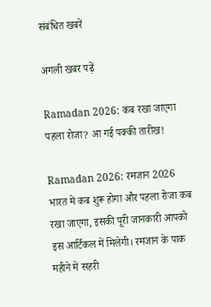संबंधित खबरें

अगली खबर पढ़ें

Ramadan 2026: कब रखा जाएगा पहला रोजा? आ गई पक्की तारीख!

Ramadan 2026: रमजान 2026 भारत में कब शुरू होगा और पहला रोजा कब रखा जाएगा, इसकी पूरी जानकारी आपको इस आर्टिकल में मिलेगी। रमजान के पाक महीने में सहरी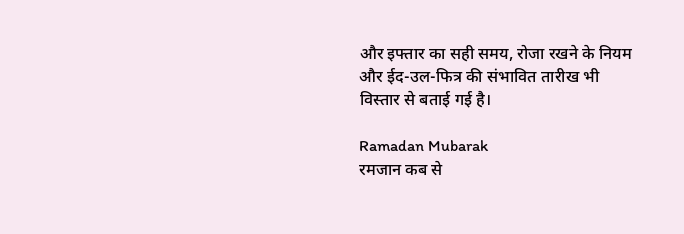और इफ्तार का सही समय, रोजा रखने के नियम और ईद-उल-फित्र की संभावित तारीख भी विस्तार से बताई गई है।

Ramadan Mubarak
रमजान कब से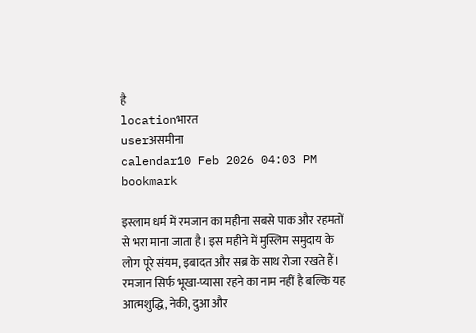है
locationभारत
userअसमीना
calendar10 Feb 2026 04:03 PM
bookmark

इस्लाम धर्म में रमजान का महीना सबसे पाक और रहमतों से भरा माना जाता है। इस महीने में मुस्लिम समुदाय के लोग पूरे संयम, इबादत और सब्र के साथ रोजा रखते हैं। रमजान सिर्फ भूखा-प्यासा रहने का नाम नहीं है बल्कि यह आत्मशुद्धि, नेकी, दुआ और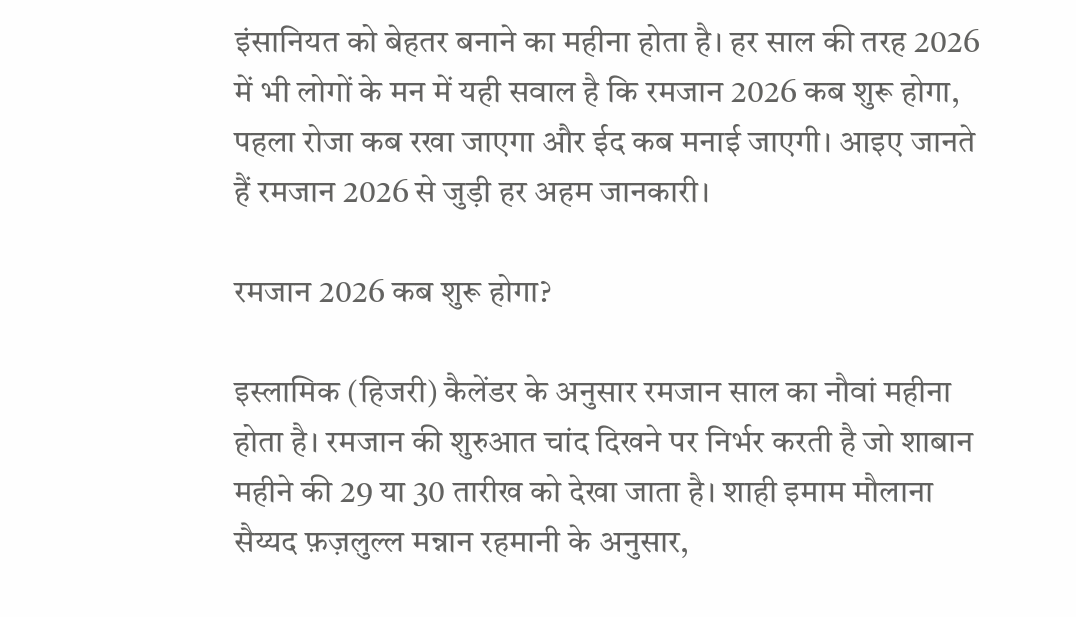इंसानियत को बेहतर बनाने का महीना होता है। हर साल की तरह 2026 में भी लोगों के मन में यही सवाल है कि रमजान 2026 कब शुरू होगा, पहला रोजा कब रखा जाएगा और ईद कब मनाई जाएगी। आइए जानते हैं रमजान 2026 से जुड़ी हर अहम जानकारी।

रमजान 2026 कब शुरू होगा?

इस्लामिक (हिजरी) कैलेंडर के अनुसार रमजान साल का नौवां महीना होता है। रमजान की शुरुआत चांद दिखने पर निर्भर करती है जो शाबान महीने की 29 या 30 तारीख को देखा जाता है। शाही इमाम मौलाना सैय्यद फ़ज़लुल्ल मन्नान रहमानी के अनुसार,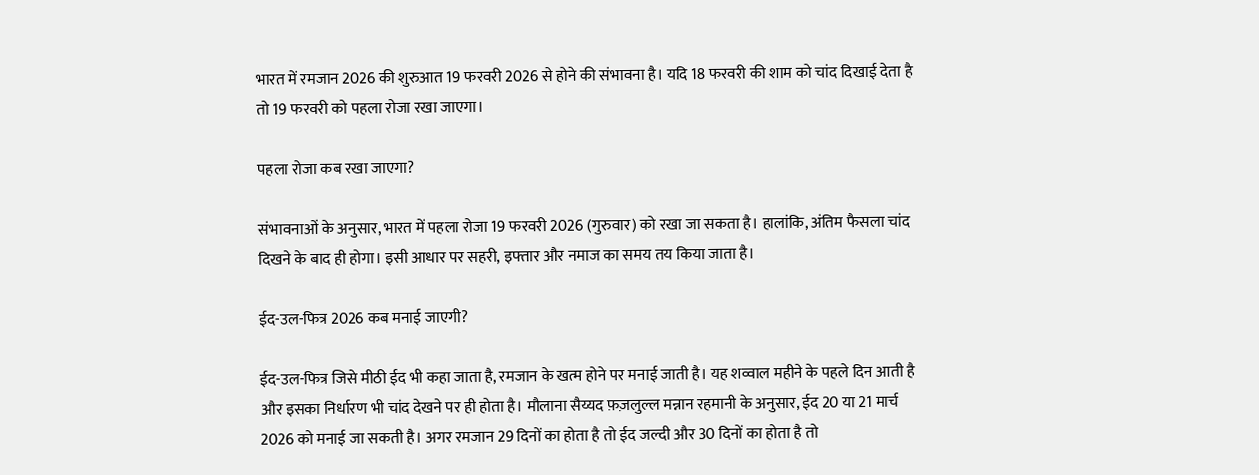भारत में रमजान 2026 की शुरुआत 19 फरवरी 2026 से होने की संभावना है। यदि 18 फरवरी की शाम को चांद दिखाई देता है तो 19 फरवरी को पहला रोजा रखा जाएगा।

पहला रोजा कब रखा जाएगा?

संभावनाओं के अनुसार, भारत में पहला रोजा 19 फरवरी 2026 (गुरुवार) को रखा जा सकता है। हालांकि, अंतिम फैसला चांद दिखने के बाद ही होगा। इसी आधार पर सहरी, इफ्तार और नमाज का समय तय किया जाता है।

ईद-उल-फित्र 2026 कब मनाई जाएगी?

ईद-उल-फित्र जिसे मीठी ईद भी कहा जाता है, रमजान के खत्म होने पर मनाई जाती है। यह शव्वाल महीने के पहले दिन आती है और इसका निर्धारण भी चांद देखने पर ही होता है। मौलाना सैय्यद फ़ज़लुल्ल मन्नान रहमानी के अनुसार, ईद 20 या 21 मार्च 2026 को मनाई जा सकती है। अगर रमजान 29 दिनों का होता है तो ईद जल्दी और 30 दिनों का होता है तो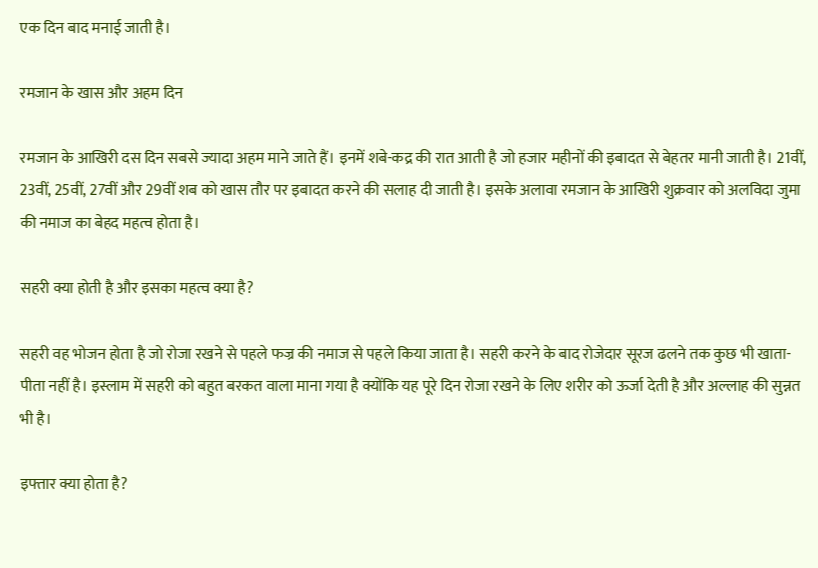एक दिन बाद मनाई जाती है।

रमजान के खास और अहम दिन

रमजान के आखिरी दस दिन सबसे ज्यादा अहम माने जाते हैं। इनमें शबे-कद्र की रात आती है जो हजार महीनों की इबादत से बेहतर मानी जाती है। 21वीं, 23वीं, 25वीं, 27वीं और 29वीं शब को खास तौर पर इबादत करने की सलाह दी जाती है। इसके अलावा रमजान के आखिरी शुक्रवार को अलविदा जुमा की नमाज का बेहद महत्व होता है।

सहरी क्या होती है और इसका महत्व क्या है?

सहरी वह भोजन होता है जो रोजा रखने से पहले फज्र की नमाज से पहले किया जाता है। सहरी करने के बाद रोजेदार सूरज ढलने तक कुछ भी खाता-पीता नहीं है। इस्लाम में सहरी को बहुत बरकत वाला माना गया है क्योंकि यह पूरे दिन रोजा रखने के लिए शरीर को ऊर्जा देती है और अल्लाह की सुन्नत भी है।

इफ्तार क्या होता है?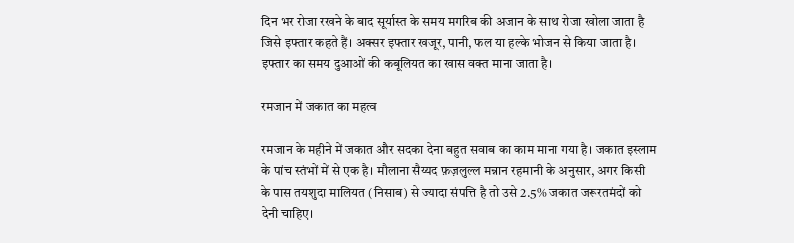दिन भर रोजा रखने के बाद सूर्यास्त के समय मगरिब की अजान के साथ रोजा खोला जाता है जिसे इफ्तार कहते हैं। अक्सर इफ्तार खजूर, पानी, फल या हल्के भोजन से किया जाता है। इफ्तार का समय दुआओं की कबूलियत का खास वक्त माना जाता है।

रमजान में जकात का महत्व

रमजान के महीने में जकात और सदका देना बहुत सवाब का काम माना गया है। जकात इस्लाम के पांच स्तंभों में से एक है। मौलाना सैय्यद फ़ज़लुल्ल मन्नान रहमानी के अनुसार, अगर किसी के पास तयशुदा मालियत (निसाब) से ज्यादा संपत्ति है तो उसे 2.5% जकात जरूरतमंदों को देनी चाहिए।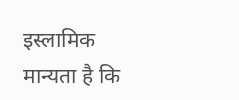इस्लामिक मान्यता है कि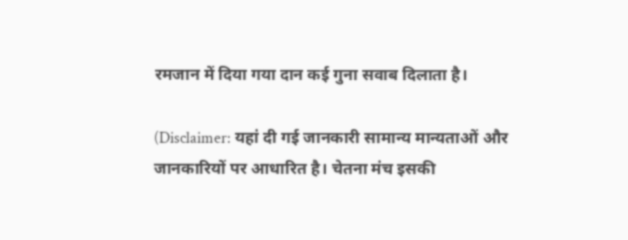रमजान में दिया गया दान कई गुना सवाब दिलाता है।

(Disclaimer: यहां दी गई जानकारी सामान्य मान्यताओं और जानकारियों पर आधारित है। चेतना मंच इसकी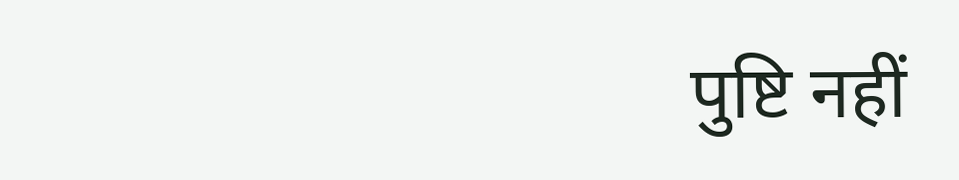पुष्टि नहीं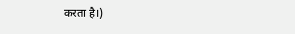करता है।)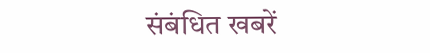संबंधित खबरें